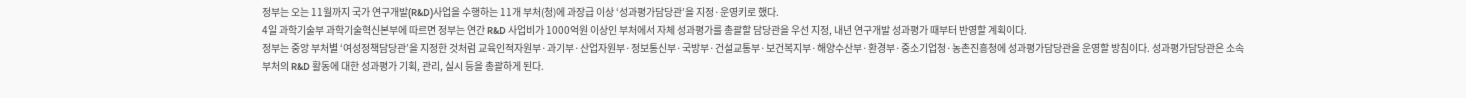정부는 오는 11월까지 국가 연구개발(R&D)사업을 수행하는 11개 부처(청)에 과장급 이상 ‘성과평가담당관’을 지정·운영키로 했다.
4일 과학기술부 과학기술혁신본부에 따르면 정부는 연간 R&D 사업비가 1000억원 이상인 부처에서 자체 성과평가를 총괄할 담당관을 우선 지정, 내년 연구개발 성과평가 때부터 반영할 계획이다.
정부는 중앙 부처별 ‘여성정책담당관’을 지정한 것처럼 교육인적자원부·과기부·산업자원부·정보통신부·국방부·건설교통부·보건복지부·해양수산부·환경부·중소기업청·농촌진흥청에 성과평가담당관을 운영할 방침이다. 성과평가담당관은 소속 부처의 R&D 활동에 대한 성과평가 기획, 관리, 실시 등을 총괄하게 된다.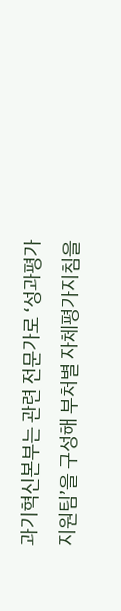과기혁신본부는 관련 전문가로 ‘성과평가지원팀’을 구성해 부처별 자체평가지침을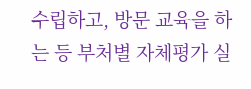수립하고, 방문 교육을 하는 등 부처별 자체평가 실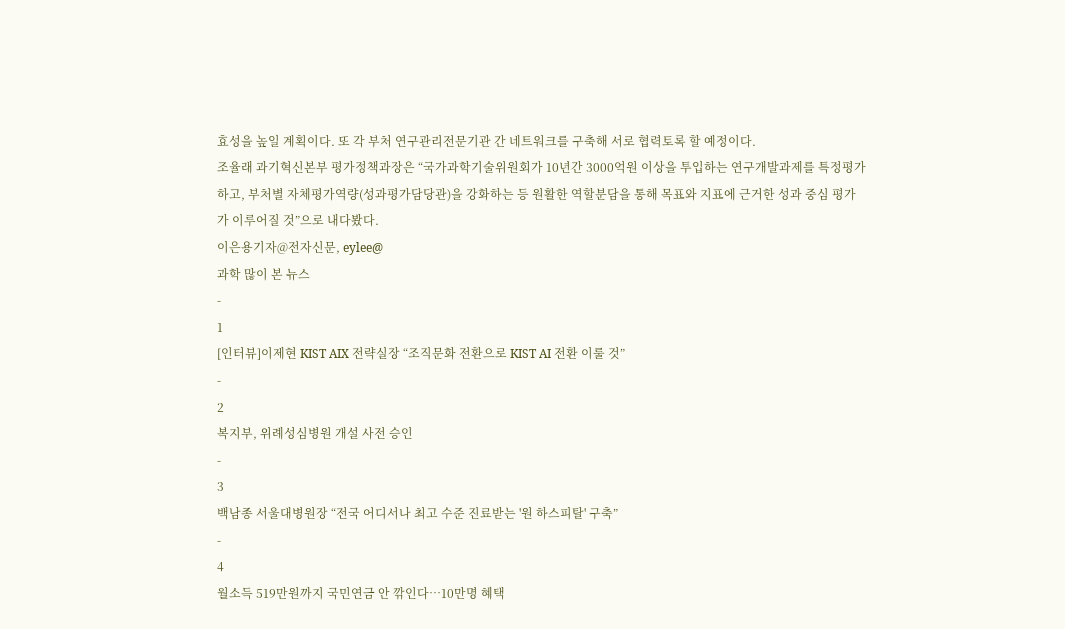효성을 높일 계획이다. 또 각 부처 연구관리전문기관 간 네트워크를 구축해 서로 협력토록 할 예정이다.
조율래 과기혁신본부 평가정책과장은 “국가과학기술위원회가 10년간 3000억원 이상을 투입하는 연구개발과제를 특정평가하고, 부처별 자체평가역량(성과평가담당관)을 강화하는 등 원활한 역할분담을 통해 목표와 지표에 근거한 성과 중심 평가가 이루어질 것”으로 내다봤다.
이은용기자@전자신문, eylee@
과학 많이 본 뉴스
-
1
[인터뷰]이제현 KIST AIX 전략실장 “조직문화 전환으로 KIST AI 전환 이룰 것”
-
2
복지부, 위례성심병원 개설 사전 승인
-
3
백남종 서울대병원장 “전국 어디서나 최고 수준 진료받는 '원 하스피탈' 구축”
-
4
월소득 519만원까지 국민연금 안 깎인다…10만명 혜택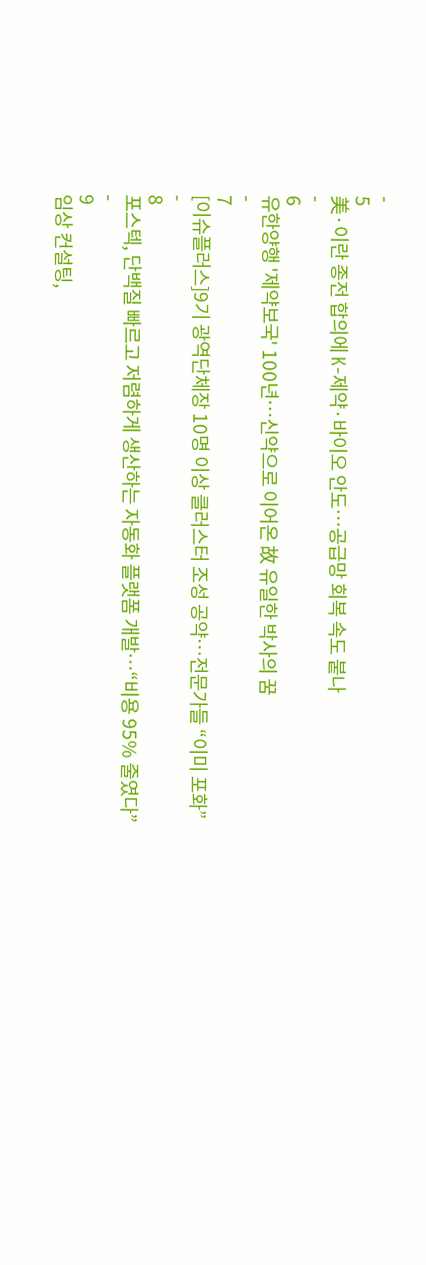-
5
美·이란 종전 합의에 K-제약·바이오 안도…공급망 회복 속도 붙나
-
6
유한양행 '제약보국' 100년…신약으로 이어온 故 유일한 박사의 꿈
-
7
[이슈플러스]9기 광역단체장 10명 이상 클러스터 조성 공약…전문가들 “이미 포화”
-
8
포스텍, 단백질 빠르고 저렴하게 생산하는 자동화 플랫폼 개발…“비용 95% 줄였다”
-
9
임상 컨설팅,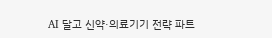AI 달고 신약·의료기기 전략 파트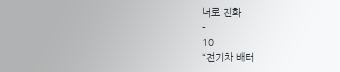너로 진화
-
10
“전기차 배터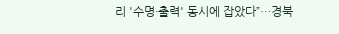리 '수명·출력' 동시에 잡았다”…경북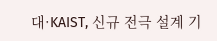대·KAIST, 신규 전극 설계 기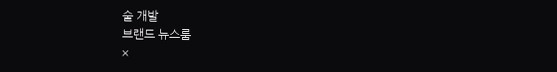술 개발
브랜드 뉴스룸
×